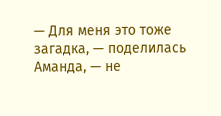— Для меня это тоже загадка, — поделилась Аманда, — не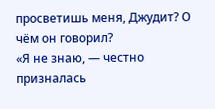просветишь меня, Джудит? О чём он говорил?
«Я не знаю, — честно призналась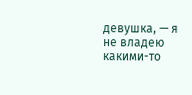девушка, — я не владею какими-то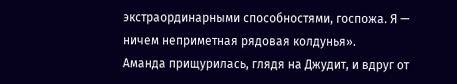экстраординарными способностями, госпожа. Я — ничем неприметная рядовая колдунья».
Аманда прищурилась, глядя на Джудит, и вдруг от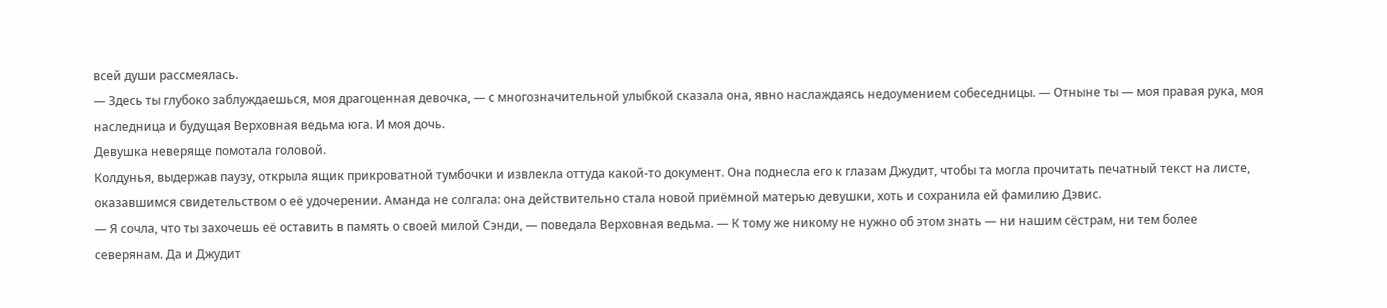всей души рассмеялась.
— Здесь ты глубоко заблуждаешься, моя драгоценная девочка, — с многозначительной улыбкой сказала она, явно наслаждаясь недоумением собеседницы. — Отныне ты — моя правая рука, моя наследница и будущая Верховная ведьма юга. И моя дочь.
Девушка неверяще помотала головой.
Колдунья, выдержав паузу, открыла ящик прикроватной тумбочки и извлекла оттуда какой-то документ. Она поднесла его к глазам Джудит, чтобы та могла прочитать печатный текст на листе, оказавшимся свидетельством о её удочерении. Аманда не солгала: она действительно стала новой приёмной матерью девушки, хоть и сохранила ей фамилию Дэвис.
— Я сочла, что ты захочешь её оставить в память о своей милой Сэнди, — поведала Верховная ведьма. — К тому же никому не нужно об этом знать — ни нашим сёстрам, ни тем более северянам. Да и Джудит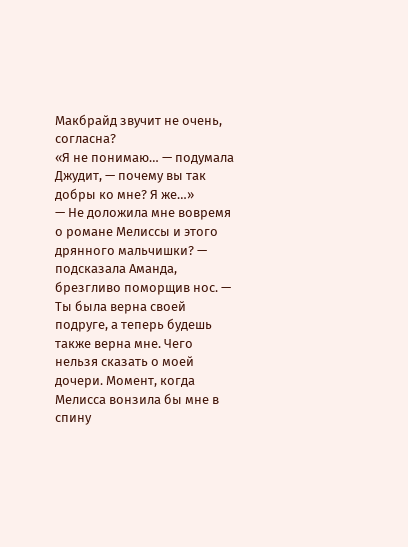Макбрайд звучит не очень, согласна?
«Я не понимаю… — подумала Джудит, — почему вы так добры ко мне? Я же…»
— Не доложила мне вовремя о романе Мелиссы и этого дрянного мальчишки? — подсказала Аманда, брезгливо поморщив нос. — Ты была верна своей подруге, а теперь будешь также верна мне. Чего нельзя сказать о моей дочери. Момент, когда Мелисса вонзила бы мне в спину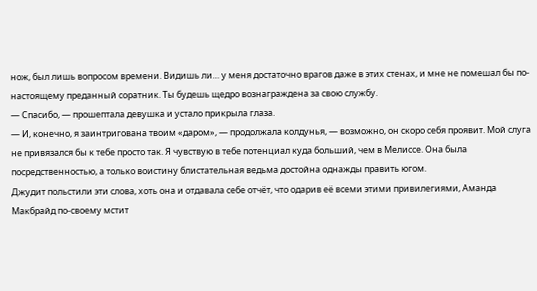нож, был лишь вопросом времени. Видишь ли… у меня достаточно врагов даже в этих стенах, и мне не помешал бы по-настоящему преданный соратник. Ты будешь щедро вознаграждена за свою службу.
— Спасибо, — прошептала девушка и устало прикрыла глаза.
— И, конечно, я заинтригована твоим «даром», — продолжала колдунья, — возможно, он скоро себя проявит. Мой слуга не привязался бы к тебе просто так. Я чувствую в тебе потенциал куда больший, чем в Мелиссе. Она была посредственностью, а только воистину блистательная ведьма достойна однажды править югом.
Джудит польстили эти слова, хоть она и отдавала себе отчёт, что одарив её всеми этими привилегиями, Аманда Макбрайд по-своему мстит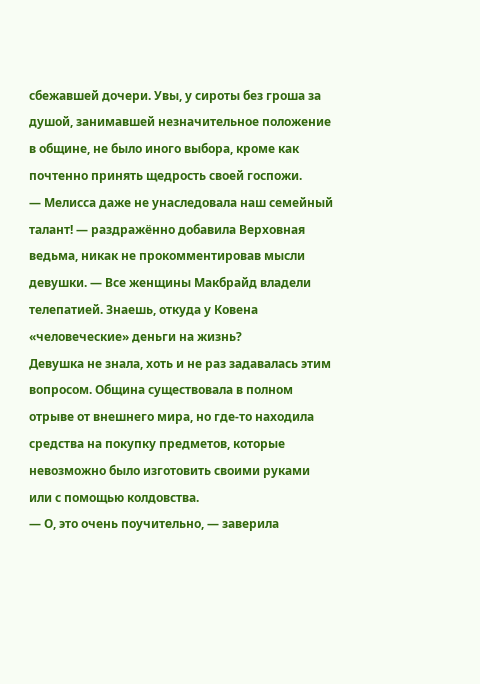сбежавшей дочери. Увы, у сироты без гроша за душой, занимавшей незначительное положение в общине, не было иного выбора, кроме как почтенно принять щедрость своей госпожи.
— Мелисса даже не унаследовала наш семейный талант! — раздражённо добавила Верховная ведьма, никак не прокомментировав мысли девушки. — Все женщины Макбрайд владели телепатией. Знаешь, откуда у Ковена «человеческие» деньги на жизнь?
Девушка не знала, хоть и не раз задавалась этим вопросом. Община существовала в полном отрыве от внешнего мира, но где-то находила средства на покупку предметов, которые невозможно было изготовить своими руками или с помощью колдовства.
— О, это очень поучительно, — заверила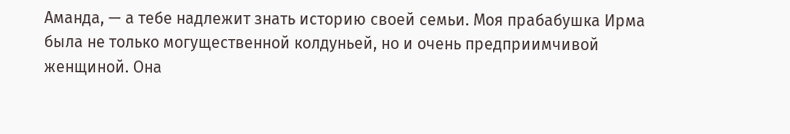Аманда, — а тебе надлежит знать историю своей семьи. Моя прабабушка Ирма была не только могущественной колдуньей, но и очень предприимчивой женщиной. Она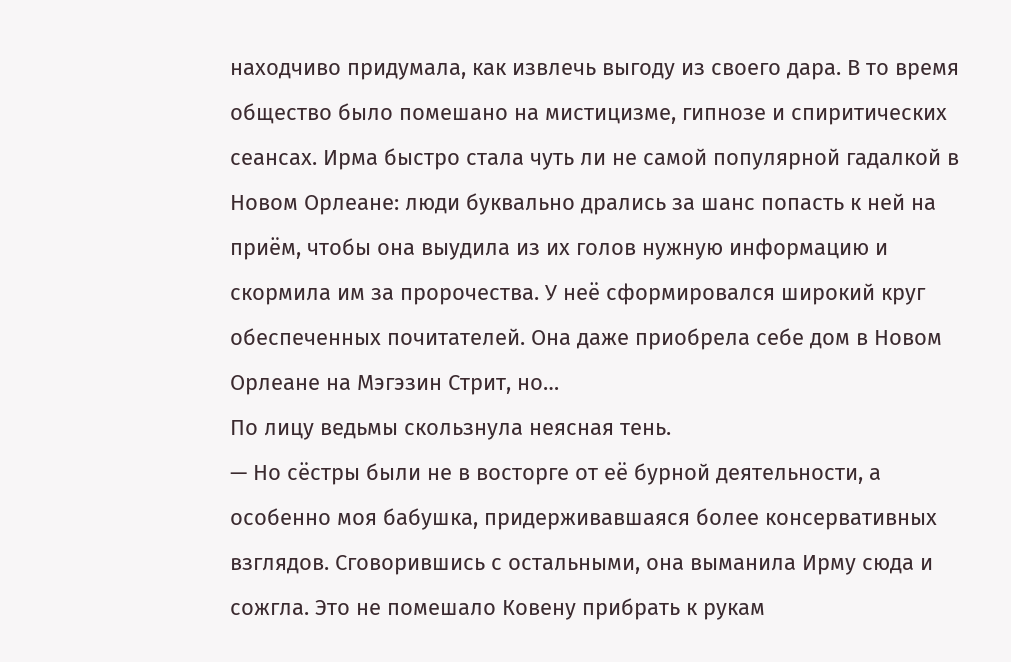находчиво придумала, как извлечь выгоду из своего дара. В то время общество было помешано на мистицизме, гипнозе и спиритических сеансах. Ирма быстро стала чуть ли не самой популярной гадалкой в Новом Орлеане: люди буквально дрались за шанс попасть к ней на приём, чтобы она выудила из их голов нужную информацию и скормила им за пророчества. У неё сформировался широкий круг обеспеченных почитателей. Она даже приобрела себе дом в Новом Орлеане на Мэгэзин Стрит, но…
По лицу ведьмы скользнула неясная тень.
— Но сёстры были не в восторге от её бурной деятельности, а особенно моя бабушка, придерживавшаяся более консервативных взглядов. Сговорившись с остальными, она выманила Ирму сюда и сожгла. Это не помешало Ковену прибрать к рукам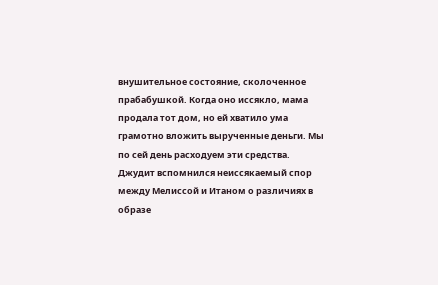внушительное состояние, сколоченное прабабушкой. Когда оно иссякло, мама продала тот дом, но ей хватило ума грамотно вложить вырученные деньги. Мы по сей день расходуем эти средства.
Джудит вспомнился неиссякаемый спор между Мелиссой и Итаном о различиях в образе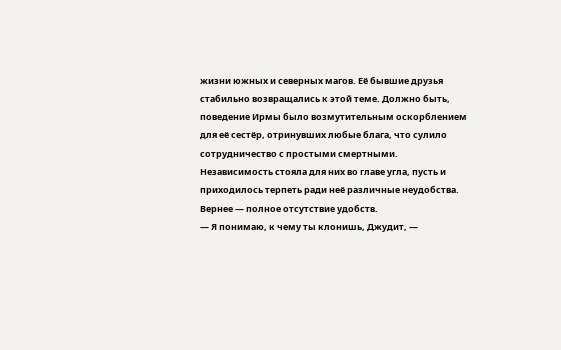жизни южных и северных магов. Её бывшие друзья стабильно возвращались к этой теме. Должно быть, поведение Ирмы было возмутительным оскорблением для её сестёр, отринувших любые блага, что сулило сотрудничество с простыми смертными.
Независимость стояла для них во главе угла, пусть и приходилось терпеть ради неё различные неудобства.
Вернее — полное отсутствие удобств.
— Я понимаю, к чему ты клонишь, Джудит, —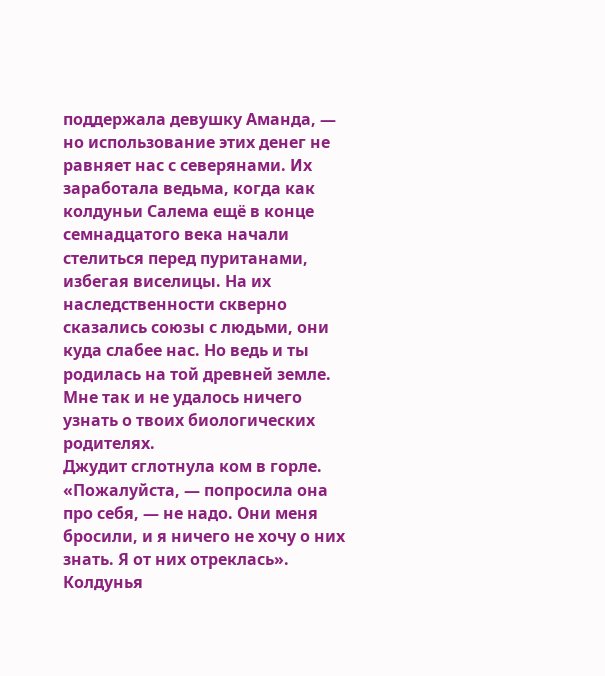поддержала девушку Аманда, — но использование этих денег не равняет нас с северянами. Их заработала ведьма, когда как колдуньи Салема ещё в конце семнадцатого века начали стелиться перед пуританами, избегая виселицы. На их наследственности скверно сказались союзы с людьми, они куда слабее нас. Но ведь и ты родилась на той древней земле. Мне так и не удалось ничего узнать о твоих биологических родителях.
Джудит сглотнула ком в горле.
«Пожалуйста, — попросила она про себя, — не надо. Они меня бросили, и я ничего не хочу о них знать. Я от них отреклась».
Колдунья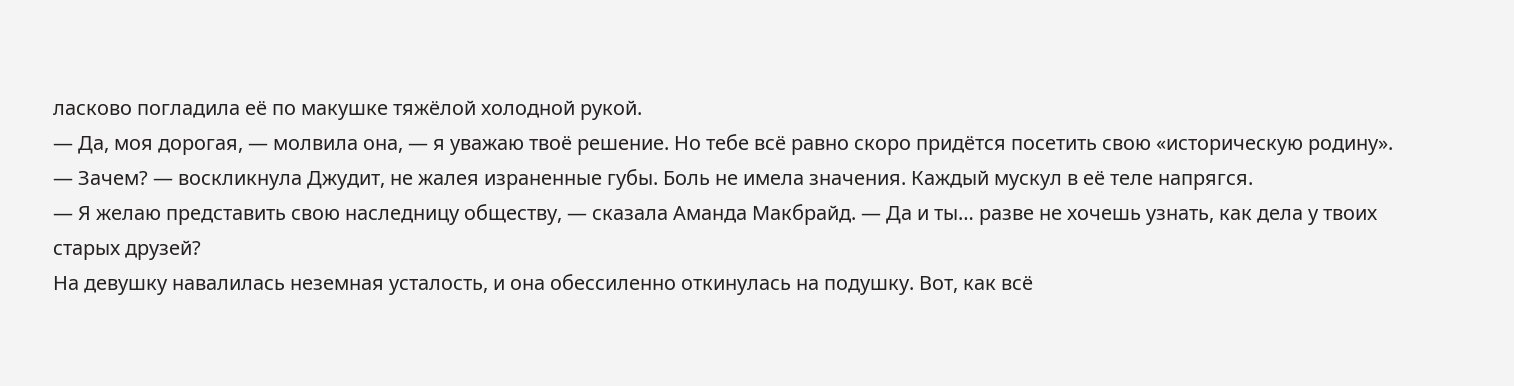ласково погладила её по макушке тяжёлой холодной рукой.
— Да, моя дорогая, — молвила она, — я уважаю твоё решение. Но тебе всё равно скоро придётся посетить свою «историческую родину».
— Зачем? — воскликнула Джудит, не жалея израненные губы. Боль не имела значения. Каждый мускул в её теле напрягся.
— Я желаю представить свою наследницу обществу, — сказала Аманда Макбрайд. — Да и ты… разве не хочешь узнать, как дела у твоих старых друзей?
На девушку навалилась неземная усталость, и она обессиленно откинулась на подушку. Вот, как всё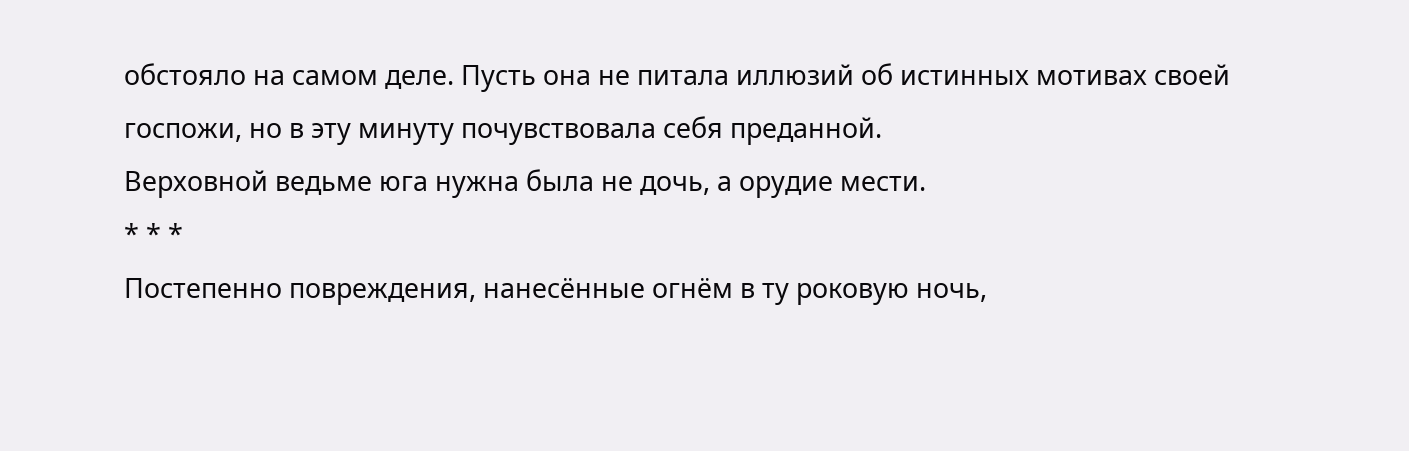обстояло на самом деле. Пусть она не питала иллюзий об истинных мотивах своей госпожи, но в эту минуту почувствовала себя преданной.
Верховной ведьме юга нужна была не дочь, а орудие мести.
* * *
Постепенно повреждения, нанесённые огнём в ту роковую ночь,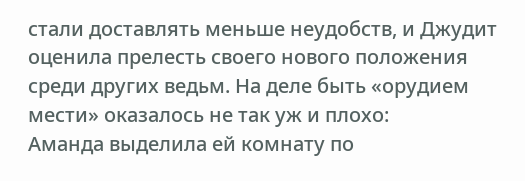стали доставлять меньше неудобств, и Джудит оценила прелесть своего нового положения среди других ведьм. На деле быть «орудием мести» оказалось не так уж и плохо:
Аманда выделила ей комнату по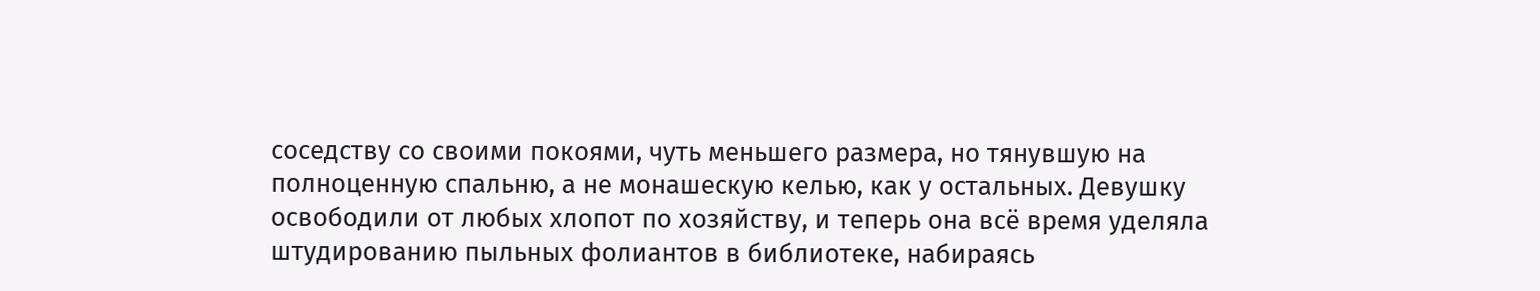соседству со своими покоями, чуть меньшего размера, но тянувшую на полноценную спальню, а не монашескую келью, как у остальных. Девушку освободили от любых хлопот по хозяйству, и теперь она всё время уделяла штудированию пыльных фолиантов в библиотеке, набираясь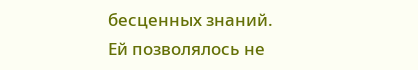бесценных знаний. Ей позволялось не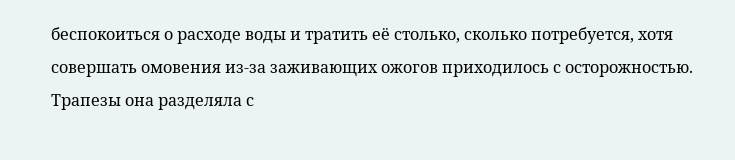беспокоиться о расходе воды и тратить её столько, сколько потребуется, хотя совершать омовения из-за заживающих ожогов приходилось с осторожностью. Трапезы она разделяла с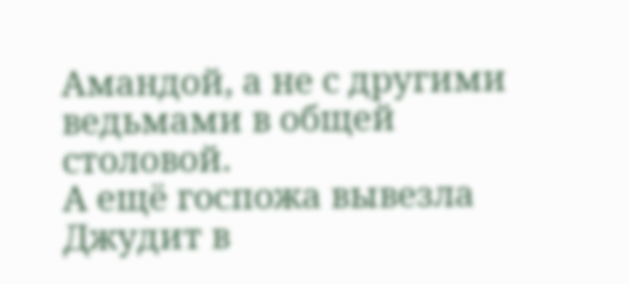Амандой, а не с другими ведьмами в общей столовой.
А ещё госпожа вывезла Джудит в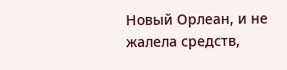Новый Орлеан, и не жалела средств,